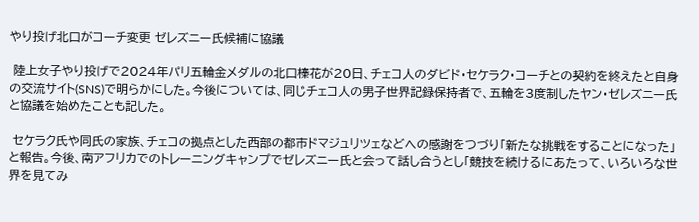やり投げ北口がコーチ変更 ゼレズニー氏候補に協議

 陸上女子やり投げで2024年パリ五輪金メダルの北口榛花が20日、チェコ人のダビド・セケラク・コーチとの契約を終えたと自身の交流サイト(SNS)で明らかにした。今後については、同じチェコ人の男子世界記録保持者で、五輪を3度制したヤン・ゼレズニー氏と協議を始めたことも記した。

 セケラク氏や同氏の家族、チェコの拠点とした西部の都市ドマジュリツェなどへの感謝をつづり「新たな挑戦をすることになった」と報告。今後、南アフリカでのトレーニングキャンプでゼレズニー氏と会って話し合うとし「競技を続けるにあたって、いろいろな世界を見てみ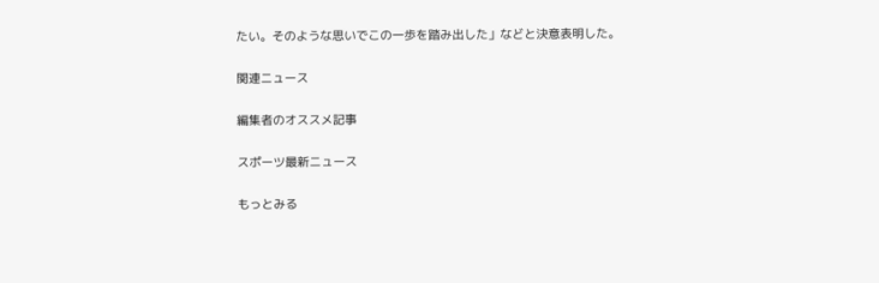たい。そのような思いでこの一歩を踏み出した」などと決意表明した。

関連ニュース

編集者のオススメ記事

スポーツ最新ニュース

もっとみる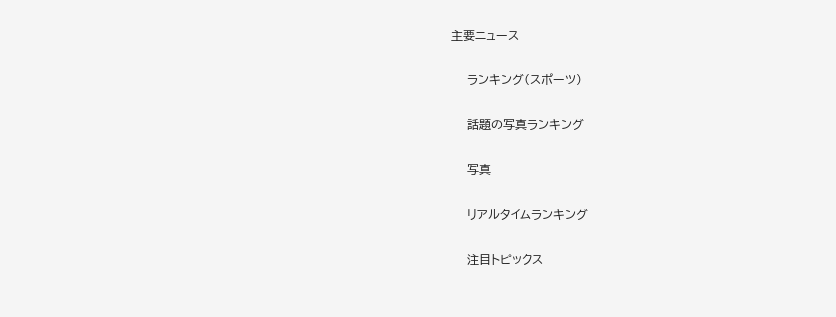主要ニュース

    ランキング(スポーツ)

    話題の写真ランキング

    写真

    リアルタイムランキング

    注目トピックス